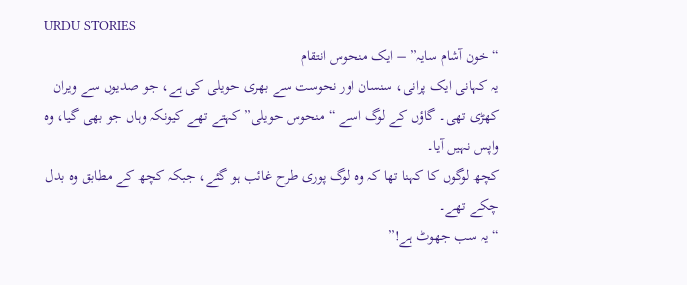URDU STORIES
“خون آشام سایہ” – ایک منحوس انتقام
یہ کہانی ایک پرانی، سنسان اور نحوست سے بھری حویلی کی ہے، جو صدیوں سے ویران کھڑی تھی۔ گاؤں کے لوگ اسے “منحوس حویلی” کہتے تھے کیونکہ وہاں جو بھی گیا، وہ واپس نہیں آیا۔
کچھ لوگوں کا کہنا تھا کہ وہ لوگ پوری طرح غائب ہو گئے، جبکہ کچھ کے مطابق وہ بدل چکے تھے۔
“یہ سب جھوٹ ہے!”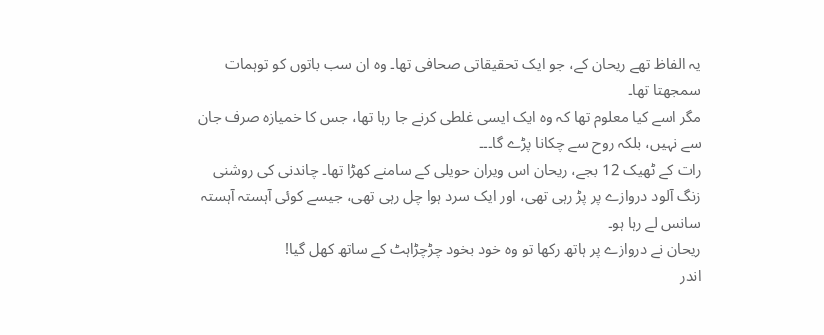یہ الفاظ تھے ریحان کے، جو ایک تحقیقاتی صحافی تھا۔ وہ ان سب باتوں کو توہمات سمجھتا تھا۔
مگر اسے کیا معلوم تھا کہ وہ ایک ایسی غلطی کرنے جا رہا تھا، جس کا خمیازہ صرف جان سے نہیں، بلکہ روح سے چکانا پڑے گا۔۔۔
رات کے ٹھیک 12 بجے، ریحان اس ویران حویلی کے سامنے کھڑا تھا۔ چاندنی کی روشنی زنگ آلود دروازے پر پڑ رہی تھی، اور ایک سرد ہوا چل رہی تھی، جیسے کوئی آہستہ آہستہ سانس لے رہا ہو۔
ریحان نے دروازے پر ہاتھ رکھا تو وہ خود بخود چڑچڑاہٹ کے ساتھ کھل گیا!
اندر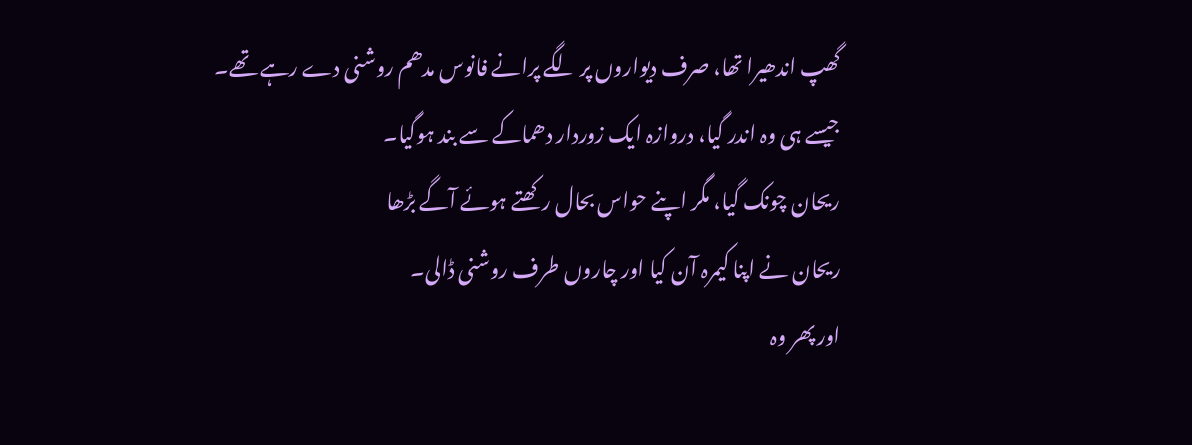گھپ اندھیرا تھا، صرف دیواروں پر لگے پرانے فانوس مدھم روشنی دے رہے تھے۔
جیسے ہی وہ اندر گیا، دروازہ ایک زوردار دھماکے سے بند ہوگیا۔
ریحان چونک گیا، مگر اپنے حواس بحال رکھتے ہوئے آگے بڑھا
ریحان نے اپنا کیمرہ آن کیا اور چاروں طرف روشنی ڈالی۔
اور پھر وہ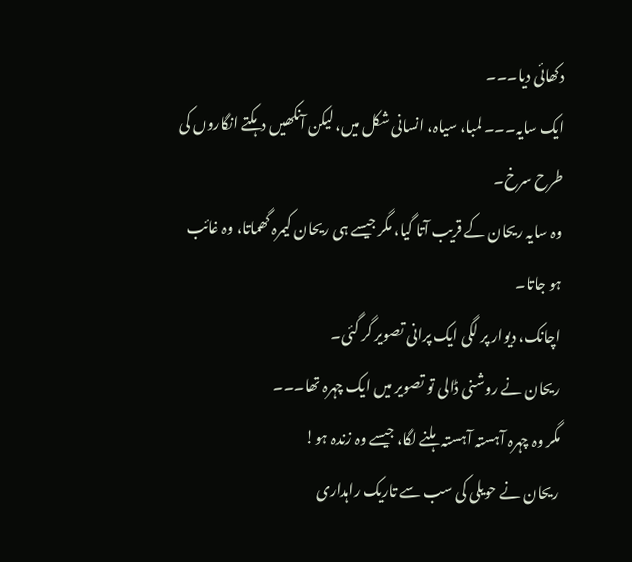دکھائی دیا۔۔۔
ایک سایہ۔۔۔ لمبا، سیاہ، انسانی شکل میں، لیکن آنکھیں دہکتے انگاروں کی طرح سرخ۔
وہ سایہ ریحان کے قریب آتا گیا، مگر جیسے ہی ریحان کیمرہ گھماتا، وہ غائب ہو جاتا۔
اچانک، دیوار پر لگی ایک پرانی تصویر گر گئی۔
ریحان نے روشنی ڈالی تو تصویر میں ایک چہرہ تھا۔۔۔
مگر وہ چہرہ آہستہ آہستہ ہلنے لگا، جیسے وہ زندہ ہو!
ریحان نے حویلی کی سب سے تاریک راہداری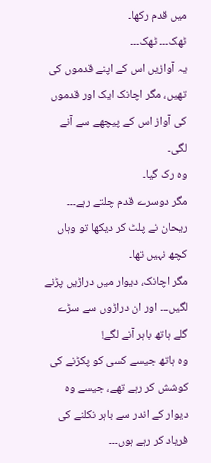میں قدم رکھا۔
ٹھک۔۔۔ ٹھک۔۔۔
یہ آوازیں اس کے اپنے قدموں کی تھیں، مگر اچانک ایک اور قدموں کی آواز اس کے پیچھے سے آنے لگی۔
وہ رک گیا۔
مگر دوسرے قدم چلتے رہے۔۔۔
ریحان نے پلٹ کر دیکھا تو وہاں کچھ نہیں تھا۔
مگر اچانک، دیوار میں دراڑیں پڑنے لگیں۔۔۔ اور ان دراڑوں سے سڑے گلے ہاتھ باہر آنے لگے!
وہ ہاتھ جیسے کسی کو پکڑنے کی کوشش کر رہے تھے، جیسے وہ دیوار کے اندر سے باہر نکلنے کی فریاد کر رہے ہوں۔۔۔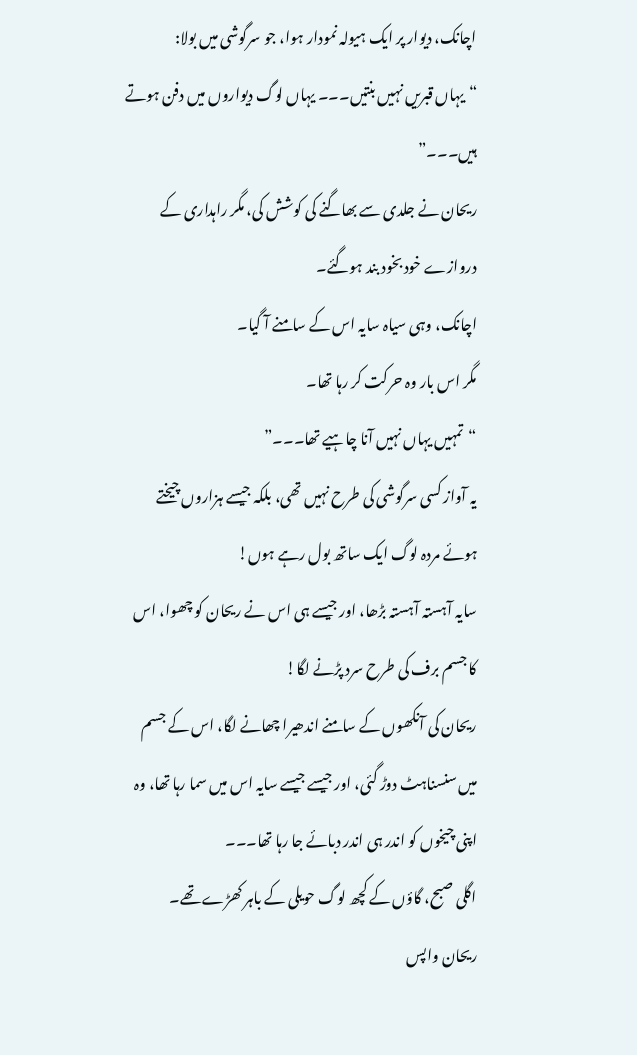اچانک، دیوار پر ایک ہیولہ نمودار ہوا، جو سرگوشی میں بولا:
“یہاں قبریں نہیں بنتیں۔۔۔ یہاں لوگ دیواروں میں دفن ہوتے ہیں۔۔۔”
ریحان نے جلدی سے بھاگنے کی کوشش کی، مگر راہداری کے دروازے خود بخود بند ہوگئے۔
اچانک، وہی سیاہ سایہ اس کے سامنے آ گیا۔
مگر اس بار وہ حرکت کر رہا تھا۔
“تمہیں یہاں نہیں آنا چاہیے تھا۔۔۔”
یہ آواز کسی سرگوشی کی طرح نہیں تھی، بلکہ جیسے ہزاروں چیختے ہوئے مردہ لوگ ایک ساتھ بول رہے ہوں!
سایہ آہستہ آہستہ بڑھا، اور جیسے ہی اس نے ریحان کو چھوا، اس کا جسم برف کی طرح سرد پڑنے لگا!
ریحان کی آنکھوں کے سامنے اندھیرا چھانے لگا، اس کے جسم میں سنسناہٹ دوڑ گئی، اور جیسے جیسے سایہ اس میں سما رہا تھا، وہ اپنی چیخوں کو اندر ہی اندر دبائے جا رہا تھا۔۔۔
اگلی صبح، گاؤں کے کچھ لوگ حویلی کے باہر کھڑے تھے۔
ریحان واپس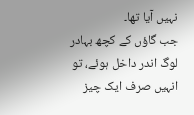نہیں آیا تھا۔
جب گاؤں کے کچھ بہادر لوگ اندر داخل ہوئے، تو انہیں صرف ایک چیز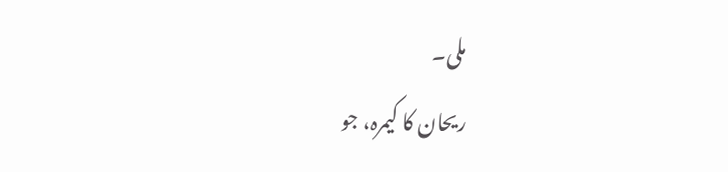ملی۔
ریحان کا کیمرہ، جو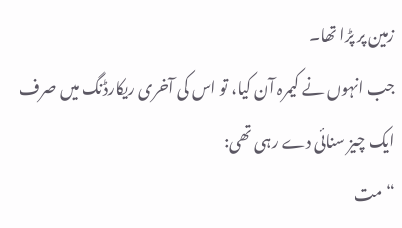زمین پر پڑا تھا۔
جب انہوں نے کیمرہ آن کیا، تو اس کی آخری ریکارڈنگ میں صرف ایک چیز سنائی دے رہی تھی:
“مت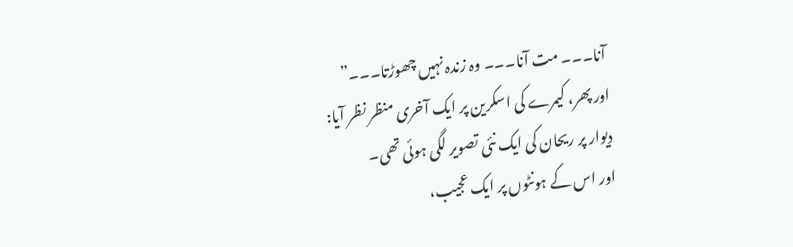آنا۔۔۔ مت آنا۔۔۔ وہ زندہ نہیں چھوڑتا۔۔۔”
اور پھر، کیمرے کی اسکرین پر ایک آخری منظر نظر آیا:
دیوار پر ریحان کی ایک نئی تصویر لگی ہوئی تھی۔
اور اس کے ہونٹوں پر ایک عجیب،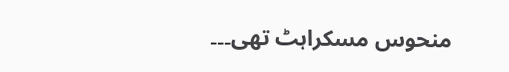منحوس مسکراہٹ تھی۔۔۔